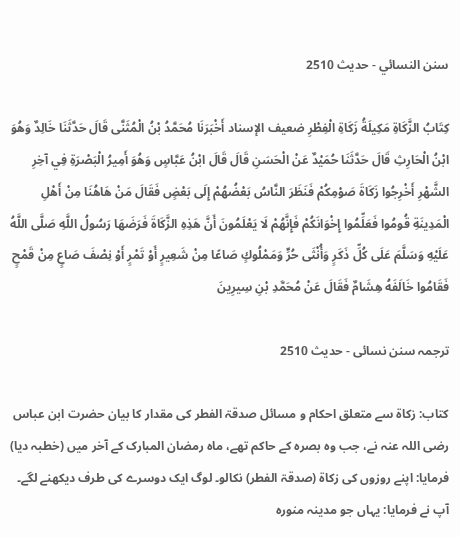سنن النسائي - حدیث 2510

كِتَابُ الزَّكَاةِ مَكِيلَةُ زَكَاةِ الْفِطْرِ ضعيف الإسناد أَخْبَرَنَا مُحَمَّدُ بْنُ الْمُثَنَّى قَالَ حَدَّثَنَا خَالِدٌ وَهُوَ ابْنُ الْحَارِثِ قَالَ حَدَّثَنَا حُمَيْدٌ عَنْ الْحَسَنِ قَالَ قَالَ ابْنُ عَبَّاسٍ وَهُوَ أَمِيرُ الْبَصْرَةِ فِي آخِرِ الشَّهْرِ أَخْرِجُوا زَكَاةَ صَوْمِكُمْ فَنَظَرَ النَّاسُ بَعْضُهُمْ إِلَى بَعْضٍ فَقَالَ مَنْ هَاهُنَا مِنْ أَهْلِ الْمَدِينَةِ قُومُوا فَعَلِّمُوا إِخْوَانَكُمْ فَإِنَّهُمْ لَا يَعْلَمُونَ أَنَّ هَذِهِ الزَّكَاةَ فَرَضَهَا رَسُولُ اللَّهِ صَلَّى اللَّهُ عَلَيْهِ وَسَلَّمَ عَلَى كُلِّ ذَكَرٍ وَأُنْثَى حُرٍّ وَمَمْلُوكٍ صَاعًا مِنْ شَعِيرٍ أَوْ تَمْرٍ أَوْ نِصْفَ صَاعٍ مِنْ قَمْحٍ فَقَامُوا خَالَفَهُ هِشَامٌ فَقَالَ عَنْ مُحَمَّدِ بْنِ سِيرِينَ

ترجمہ سنن نسائی - حدیث 2510

کتاب: زکاۃ سے متعلق احکام و مسائل صدقۃ الفطر کی مقدار کا بیان حضرت ابن عباس رضی اللہ عنہ نے، جب وہ بصرہ کے حاکم تھے، ماہ رمضان المبارک کے آخر میں (خطبہ دیا) فرمایا: اپنے روزوں کی زکاۃ (صدقۃ الفطر) نکالو۔ لوگ ایک دوسرے کی طرف دیکھنے لگے۔ آپ نے فرمایا: یہاں جو مدینہ منورہ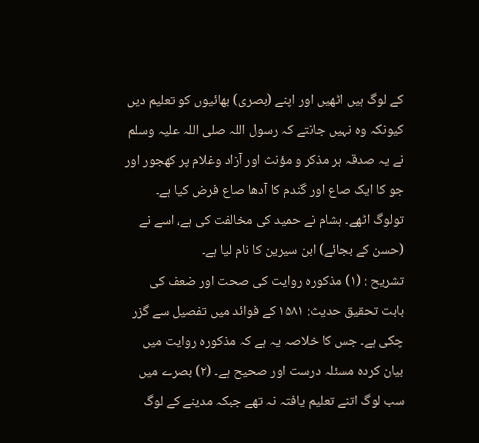کے لوگ ہیں اٹھیں اور اپنے (بصری) بھائیوں کو تعلیم دیں کیونکہ وہ نہیں جانتے کہ رسول اللہ صلی اللہ علیہ وسلم نے یہ صدقہ ہر مذکر و مؤنث اور آزاد وغلام پر کھجور اور جو کا ایک صاع اور گندم کا آدھا صاع فرض کیا ہے۔ تولوگ اٹھے۔ ہشام نے حمید کی مخالفت کی ہے، اسے نے (حسن کے بجائے) ابن سیرین کا نام لیا ہے۔
تشریح : (۱) مذکورہ روایت کی صحت اور ضعف کی بابت تحقیق حدیث: ۱۵۸۱ کے فوائد میں تفصیل سے گزر چکی ہے۔ جس کا خلاصہ یہ ہے کہ مذکورہ روایت میں بیان کردہ مسئلہ درست اور صحیح ہے۔ (۲) بصرے میں سب لوگ اتنے تعلیم یافتہ نہ تھے جبکہ مدینے کے لوگ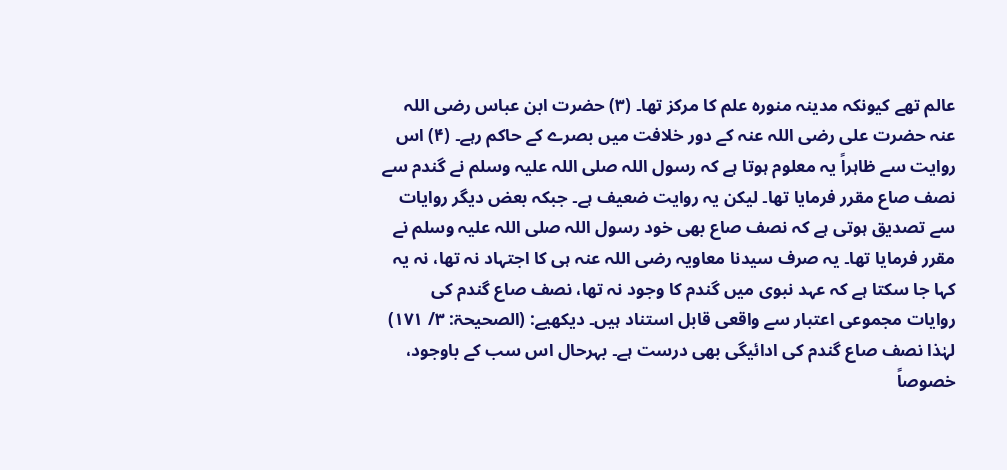عالم تھے کیونکہ مدینہ منورہ علم کا مرکز تھا۔ (۳) حضرت ابن عباس رضی اللہ عنہ حضرت علی رضی اللہ عنہ کے دور خلافت میں بصرے کے حاکم رہے۔ (۴) اس روایت سے ظاہراً یہ معلوم ہوتا ہے کہ رسول اللہ صلی اللہ علیہ وسلم نے گندم سے نصف صاع مقرر فرمایا تھا۔ لیکن یہ روایت ضعیف ہے۔ جبکہ بعض دیگر روایات سے تصدیق ہوتی ہے کہ نصف صاع بھی خود رسول اللہ صلی اللہ علیہ وسلم نے مقرر فرمایا تھا۔ یہ صرف سیدنا معاویہ رضی اللہ عنہ ہی کا اجتہاد نہ تھا، نہ یہ کہا جا سکتا ہے کہ عہد نبوی میں گندم کا وجود نہ تھا، نصف صاع گندم کی روایات مجموعی اعتبار سے واقعی قابل استناد ہیں۔ دیکھیے: (الصحیحۃ: ۳/ ۱۷۱) لہٰذا نصف صاع گندم کی ادائیگی بھی درست ہے۔ بہرحال اس سب کے باوجود، خصوصاً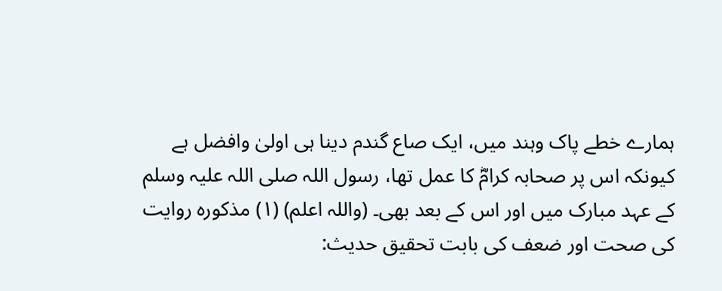ہمارے خطے پاک وہند میں، ایک صاع گندم دینا ہی اولیٰ وافضل ہے کیونکہ اس پر صحابہ کرامؓ کا عمل تھا، رسول اللہ صلی اللہ علیہ وسلم کے عہد مبارک میں اور اس کے بعد بھی۔ (واللہ اعلم) (۱) مذکورہ روایت کی صحت اور ضعف کی بابت تحقیق حدیث: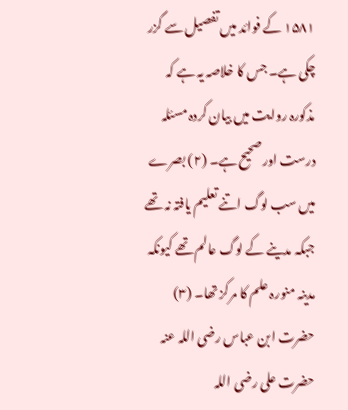۱۵۸۱ کے فوائد میں تفصیل سے گزر چکی ہے۔ جس کا خلاصہ یہ ہے کہ مذکورہ روایت میں بیان کردہ مسئلہ درست اور صحیح ہے۔ (۲) بصرے میں سب لوگ اتنے تعلیم یافتہ نہ تھے جبکہ مدینے کے لوگ عالم تھے کیونکہ مدینہ منورہ علم کا مرکز تھا۔ (۳) حضرت ابن عباس رضی اللہ عنہ حضرت علی رضی اللہ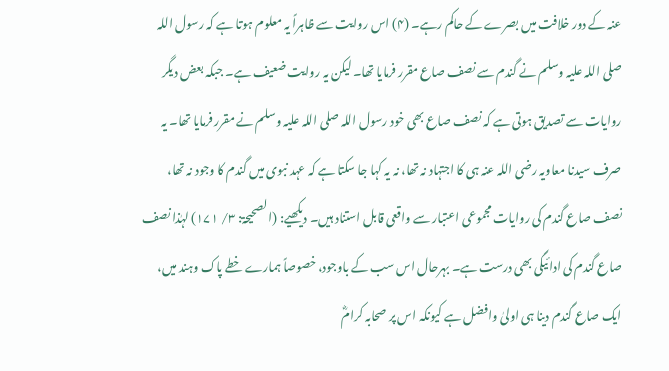عنہ کے دور خلافت میں بصرے کے حاکم رہے۔ (۴) اس روایت سے ظاہراً یہ معلوم ہوتا ہے کہ رسول اللہ صلی اللہ علیہ وسلم نے گندم سے نصف صاع مقرر فرمایا تھا۔ لیکن یہ روایت ضعیف ہے۔ جبکہ بعض دیگر روایات سے تصدیق ہوتی ہے کہ نصف صاع بھی خود رسول اللہ صلی اللہ علیہ وسلم نے مقرر فرمایا تھا۔ یہ صرف سیدنا معاویہ رضی اللہ عنہ ہی کا اجتہاد نہ تھا، نہ یہ کہا جا سکتا ہے کہ عہد نبوی میں گندم کا وجود نہ تھا، نصف صاع گندم کی روایات مجموعی اعتبار سے واقعی قابل استناد ہیں۔ دیکھیے: (الصحیحۃ: ۳/ ۱۷۱) لہٰذا نصف صاع گندم کی ادائیگی بھی درست ہے۔ بہرحال اس سب کے باوجود، خصوصاً ہمارے خطے پاک وہند میں، ایک صاع گندم دینا ہی اولیٰ وافضل ہے کیونکہ اس پر صحابہ کرامؓ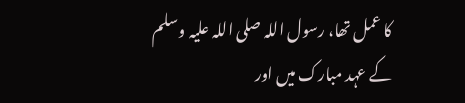کا عمل تھا، رسول اللہ صلی اللہ علیہ وسلم کے عہد مبارک میں اور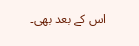اس کے بعد بھی۔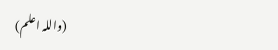(واللہ اعلم)